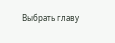Выбрать главу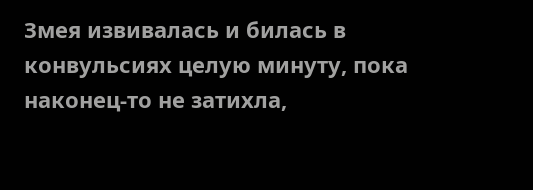Змея извивалась и билась в конвульсиях целую минуту, пока наконец-то не затихла,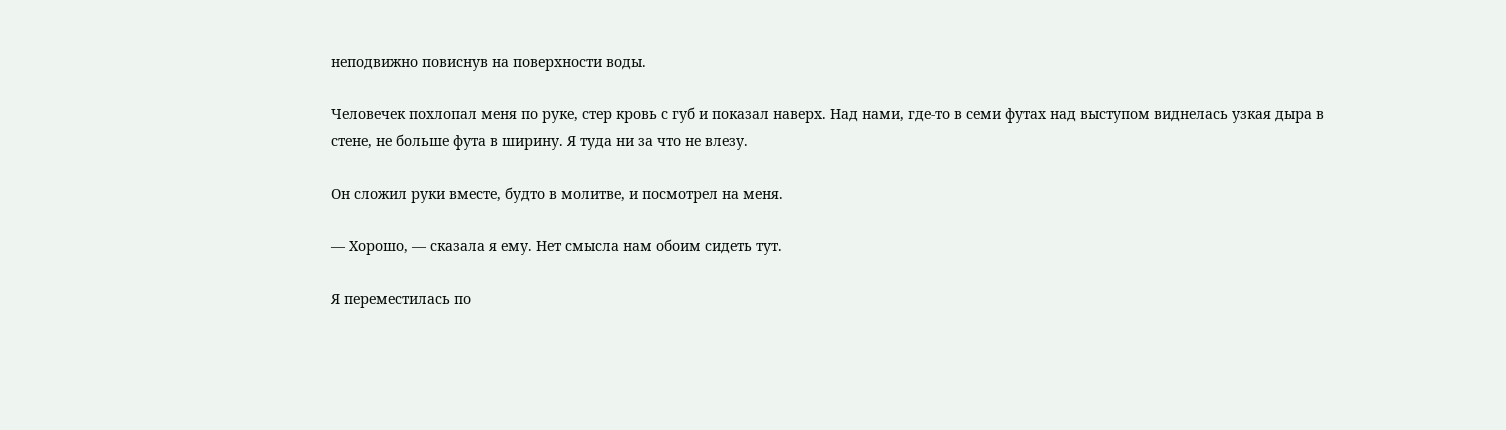неподвижно повиснув на поверхности воды.

Человечек похлопал меня по руке, стер кровь с губ и показал наверх. Над нами, где-то в семи футах над выступом виднелась узкая дыра в стене, не больше фута в ширину. Я туда ни за что не влезу.

Он сложил руки вместе, будто в молитве, и посмотрел на меня.

— Хорошо, — сказала я ему. Нет смысла нам обоим сидеть тут.

Я переместилась по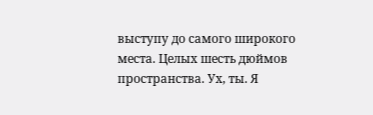выступу до самого широкого места. Целых шесть дюймов пространства. Ух, ты. Я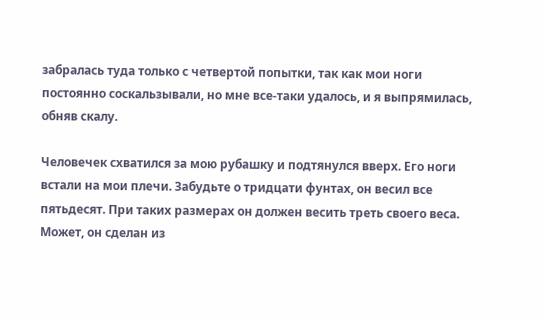забралась туда только с четвертой попытки, так как мои ноги постоянно соскальзывали, но мне все-таки удалось, и я выпрямилась, обняв скалу.

Человечек схватился за мою рубашку и подтянулся вверх. Его ноги встали на мои плечи. Забудьте о тридцати фунтах, он весил все пятьдесят. При таких размерах он должен весить треть своего веса. Может, он сделан из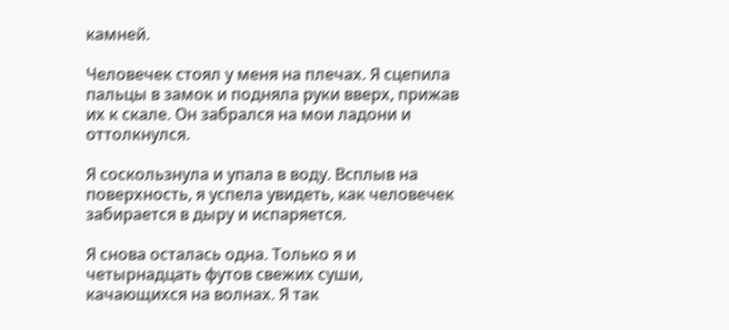камней.

Человечек стоял у меня на плечах. Я сцепила пальцы в замок и подняла руки вверх, прижав их к скале. Он забрался на мои ладони и оттолкнулся.

Я соскользнула и упала в воду. Всплыв на поверхность, я успела увидеть, как человечек забирается в дыру и испаряется.

Я снова осталась одна. Только я и четырнадцать футов свежих суши, качающихся на волнах. Я так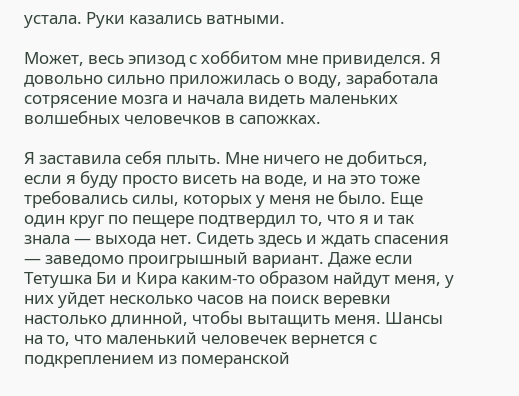устала. Руки казались ватными.

Может, весь эпизод с хоббитом мне привиделся. Я довольно сильно приложилась о воду, заработала сотрясение мозга и начала видеть маленьких волшебных человечков в сапожках.

Я заставила себя плыть. Мне ничего не добиться, если я буду просто висеть на воде, и на это тоже требовались силы, которых у меня не было. Еще один круг по пещере подтвердил то, что я и так знала — выхода нет. Сидеть здесь и ждать спасения — заведомо проигрышный вариант. Даже если Тетушка Би и Кира каким-то образом найдут меня, у них уйдет несколько часов на поиск веревки настолько длинной, чтобы вытащить меня. Шансы на то, что маленький человечек вернется с подкреплением из померанской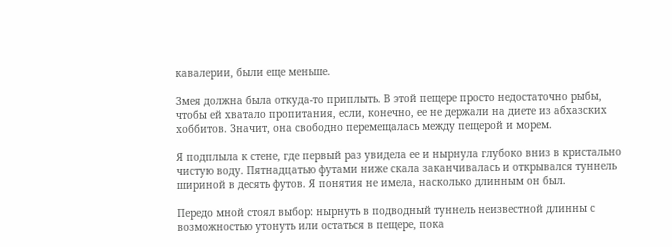кавалерии, были еще меньше.

Змея должна была откуда-то приплыть. В этой пещере просто недостаточно рыбы, чтобы ей хватало пропитания, если, конечно, ее не держали на диете из абхазских хоббитов. Значит, она свободно перемещалась между пещерой и морем.

Я подплыла к стене, где первый раз увидела ее и нырнула глубоко вниз в кристально чистую воду. Пятнадцатью футами ниже скала заканчивалась и открывался туннель шириной в десять футов. Я понятия не имела, насколько длинным он был.

Передо мной стоял выбор: нырнуть в подводный туннель неизвестной длинны с возможностью утонуть или остаться в пещере, пока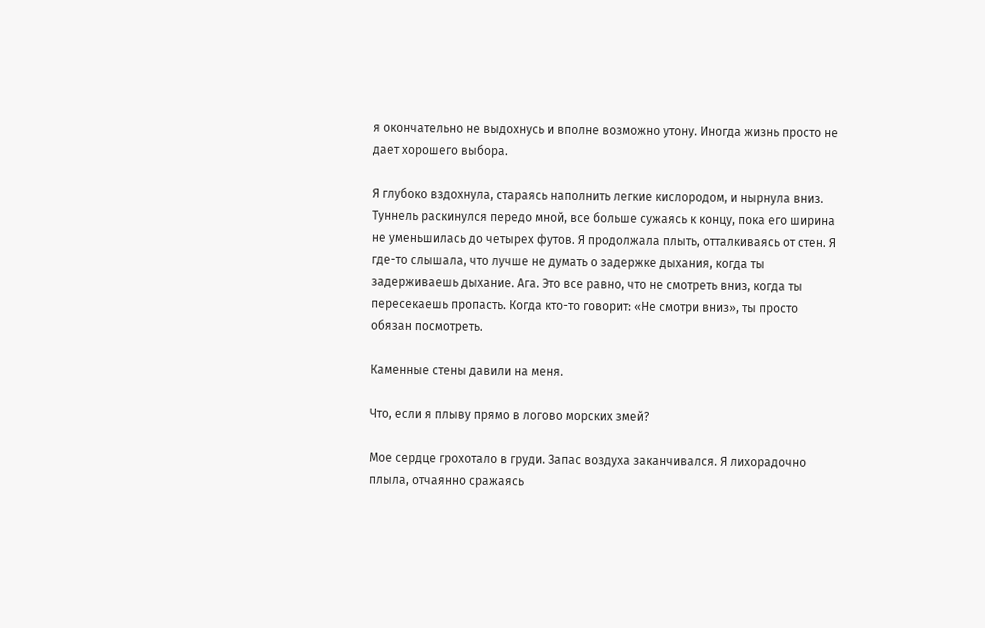я окончательно не выдохнусь и вполне возможно утону. Иногда жизнь просто не дает хорошего выбора.

Я глубоко вздохнула, стараясь наполнить легкие кислородом, и нырнула вниз. Туннель раскинулся передо мной, все больше сужаясь к концу, пока его ширина не уменьшилась до четырех футов. Я продолжала плыть, отталкиваясь от стен. Я где-то слышала, что лучше не думать о задержке дыхания, когда ты задерживаешь дыхание. Ага. Это все равно, что не смотреть вниз, когда ты пересекаешь пропасть. Когда кто-то говорит: «Не смотри вниз», ты просто обязан посмотреть.

Каменные стены давили на меня.

Что, если я плыву прямо в логово морских змей?

Мое сердце грохотало в груди. Запас воздуха заканчивался. Я лихорадочно плыла, отчаянно сражаясь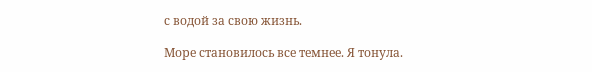с водой за свою жизнь.

Море становилось все темнее. Я тонула.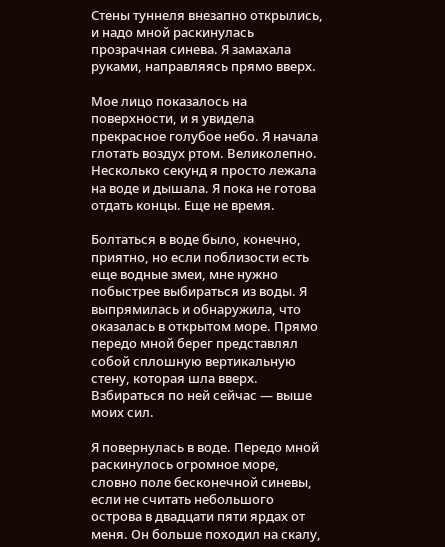Стены туннеля внезапно открылись, и надо мной раскинулась прозрачная синева. Я замахала руками, направляясь прямо вверх.

Мое лицо показалось на поверхности, и я увидела прекрасное голубое небо. Я начала глотать воздух ртом. Великолепно. Несколько секунд я просто лежала на воде и дышала. Я пока не готова отдать концы. Еще не время.

Болтаться в воде было, конечно, приятно, но если поблизости есть еще водные змеи, мне нужно побыстрее выбираться из воды. Я выпрямилась и обнаружила, что оказалась в открытом море. Прямо передо мной берег представлял собой сплошную вертикальную стену, которая шла вверх. Взбираться по ней сейчас — выше моих сил.

Я повернулась в воде. Передо мной раскинулось огромное море, словно поле бесконечной синевы, если не считать небольшого острова в двадцати пяти ярдах от меня. Он больше походил на скалу,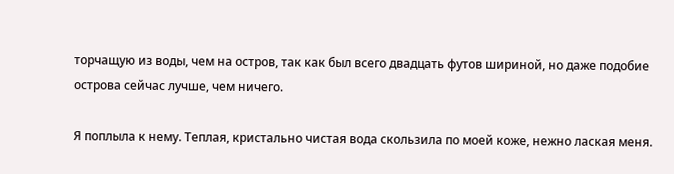торчащую из воды, чем на остров, так как был всего двадцать футов шириной, но даже подобие острова сейчас лучше, чем ничего.

Я поплыла к нему. Теплая, кристально чистая вода скользила по моей коже, нежно лаская меня.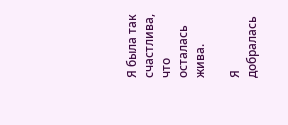Я была так счастлива, что осталась жива.

Я добралась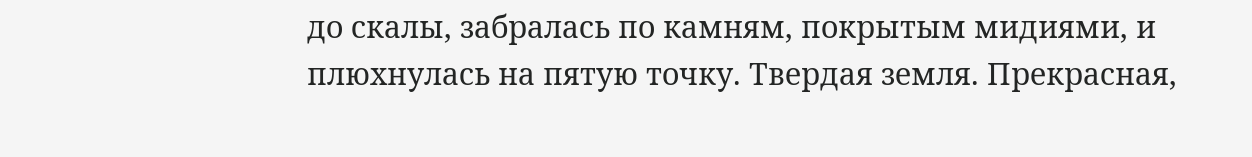до скалы, забралась по камням, покрытым мидиями, и плюхнулась на пятую точку. Твердая земля. Прекрасная,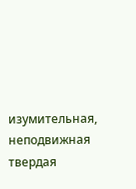изумительная, неподвижная твердая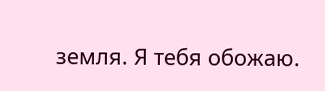земля. Я тебя обожаю.